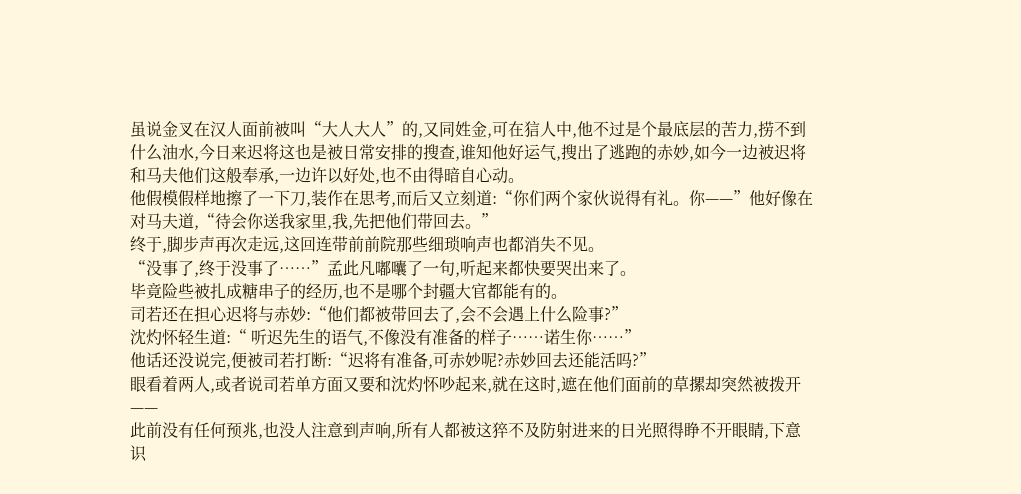虽说金叉在汉人面前被叫“大人大人”的,又同姓金,可在狺人中,他不过是个最底层的苦力,捞不到什么油水,今日来迟将这也是被日常安排的搜查,谁知他好运气,搜出了逃跑的赤妙,如今一边被迟将和马夫他们这般奉承,一边许以好处,也不由得暗自心动。
他假模假样地擦了一下刀,装作在思考,而后又立刻道:“你们两个家伙说得有礼。你——”他好像在对马夫道,“待会你送我家里,我,先把他们带回去。”
终于,脚步声再次走远,这回连带前前院那些细琐响声也都消失不见。
“没事了,终于没事了……”孟此凡嘟囔了一句,听起来都快要哭出来了。
毕竟险些被扎成糖串子的经历,也不是哪个封疆大官都能有的。
司若还在担心迟将与赤妙:“他们都被带回去了,会不会遇上什么险事?”
沈灼怀轻生道:“ 听迟先生的语气,不像没有准备的样子……诺生你……”
他话还没说完,便被司若打断:“迟将有准备,可赤妙呢?赤妙回去还能活吗?”
眼看着两人,或者说司若单方面又要和沈灼怀吵起来,就在这时,遮在他们面前的草摞却突然被拨开——
此前没有任何预兆,也没人注意到声响,所有人都被这猝不及防射进来的日光照得睁不开眼睛,下意识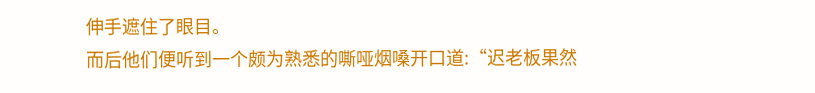伸手遮住了眼目。
而后他们便听到一个颇为熟悉的嘶哑烟嗓开口道:“迟老板果然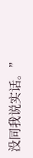没同我说实话。”